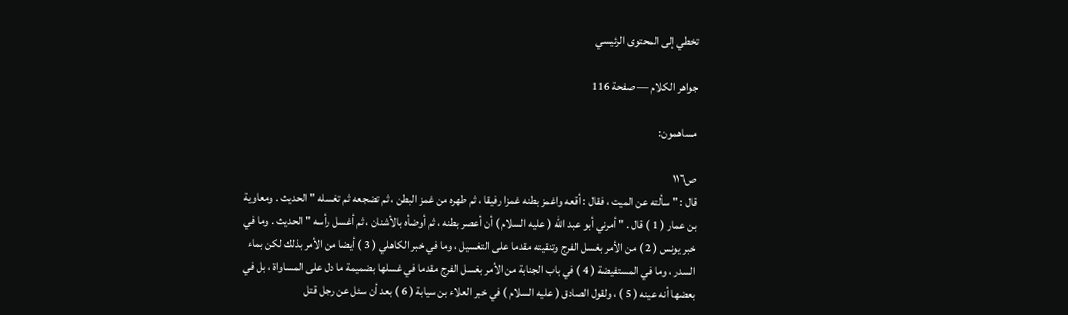تخطي إلى المحتوى الرئيسي

جواهر الكلام — صفحة 116

مساهمون:

ص١١٦
قال : " سألته عن الميت ، فقال : أقعه واغمز بطنه غمزا رفيقا ، ثم طهره من غمز البطن ، ثم تضجعه ثم تغسله " الحديث . ومعاوية بن عمار ( 1 ) قال . " أمرني أبو عبد الله ( عليه السلام ) أن أعصر بطنه ، ثم أوضأه بالأشنان ، ثم أغسل رأسه " الحديث . وما في خبر يونس ( 2 ) من الأمر بغسل الفرج وتنقيته مقدما على التغسيل ، وما في خبر الكاهلي ( 3 ) أيضا من الأمر بذلك لكن بماء السدر ، وما في المستفيضة ( 4 ) في باب الجنابة من الأمر بغسل الفرج مقدما في غسلها بضميمة ما دل على المساواة ، بل في بعضها أنه عينه ( 5 ) ، ولقول الصادق ( عليه السلام ) في خبر العلاء بن سيابة ( 6 ) بعد أن سئل عن رجل قتل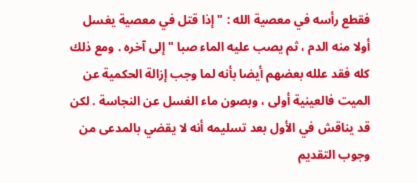فقطع رأسه في معصية الله : " إذا قتل في معصية يغسل أولا منه الدم ، ثم يصب عليه الماء صبا " إلى آخره . ومع ذلك كله فقد علله بعضهم أيضا بأنه لما وجب إزالة الحكمية عن الميت فالعينية أولى ، وبصون ماء الغسل عن النجاسة . لكن قد يناقش في الأول بعد تسليمه أنه لا يقضي بالمدعى من وجوب التقديم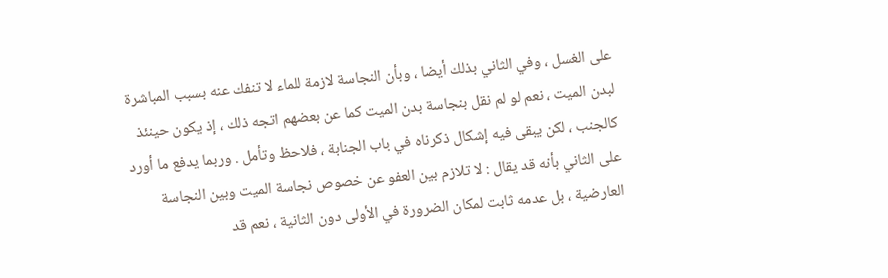على الغسل ، وفي الثاني بذلك أيضا ، وبأن النجاسة لازمة للماء لا تنفك عنه بسبب المباشرة لبدن الميت ، نعم لو لم نقل بنجاسة بدن الميت كما عن بعضهم اتجه ذلك ، إذ يكون حينئذ كالجنب ، لكن يبقى فيه إشكال ذكرناه في باب الجنابة ، فلاحظ وتأمل . وربما يدفع ما أورد على الثاني بأنه قد يقال : لا تلازم بين العفو عن خصوص نجاسة الميت وبين النجاسة العارضية ، بل عدمه ثابت لمكان الضرورة في الأولى دون الثانية ، نعم قد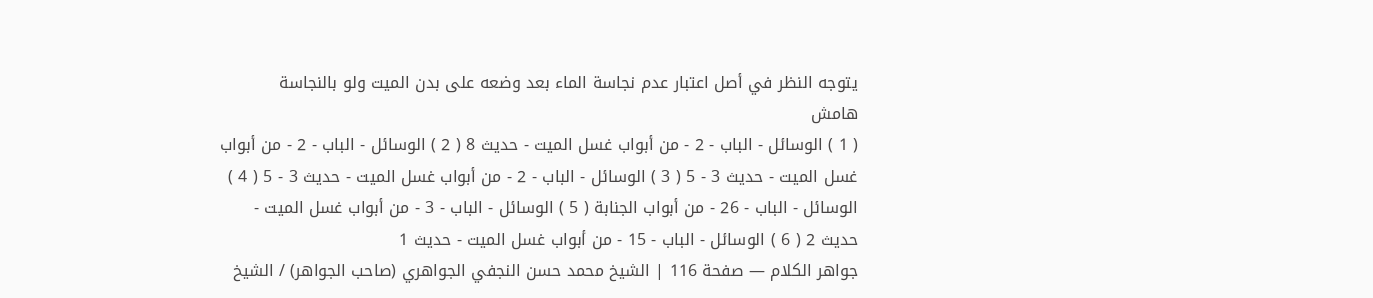يتوجه النظر في أصل اعتبار عدم نجاسة الماء بعد وضعه على بدن الميت ولو بالنجاسة
هامش
( 1 ) الوسائل - الباب - 2 - من أبواب غسل الميت - حديث 8 ( 2 ) الوسائل - الباب - 2 - من أبواب غسل الميت - حديث 3 - 5 ( 3 ) الوسائل - الباب - 2 - من أبواب غسل الميت - حديث 3 - 5 ( 4 ) الوسائل - الباب - 26 - من أبواب الجنابة ( 5 ) الوسائل - الباب - 3 - من أبواب غسل الميت - حديث 2 ( 6 ) الوسائل - الباب - 15 - من أبواب غسل الميت - حديث 1
جواهر الكلام — صفحة 116 | الشيخ محمد حسن النجفي الجواهري (صاحب الجواهر) / الشيخ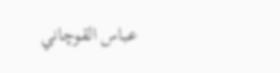عباس القوچاني